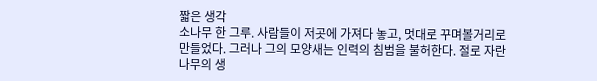짧은 생각
소나무 한 그루. 사람들이 저곳에 가져다 놓고, 멋대로 꾸며볼거리로 만들었다. 그러나 그의 모양새는 인력의 침범을 불허한다. 절로 자란 나무의 생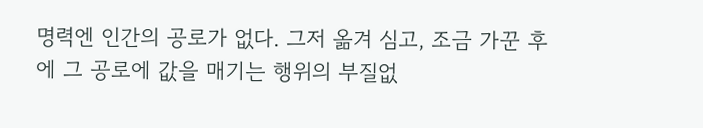명력엔 인간의 공로가 없다. 그저 옮겨 심고, 조금 가꾼 후에 그 공로에 값을 매기는 행위의 부질없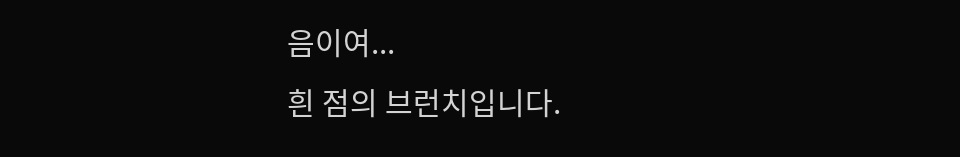음이여...
흰 점의 브런치입니다.